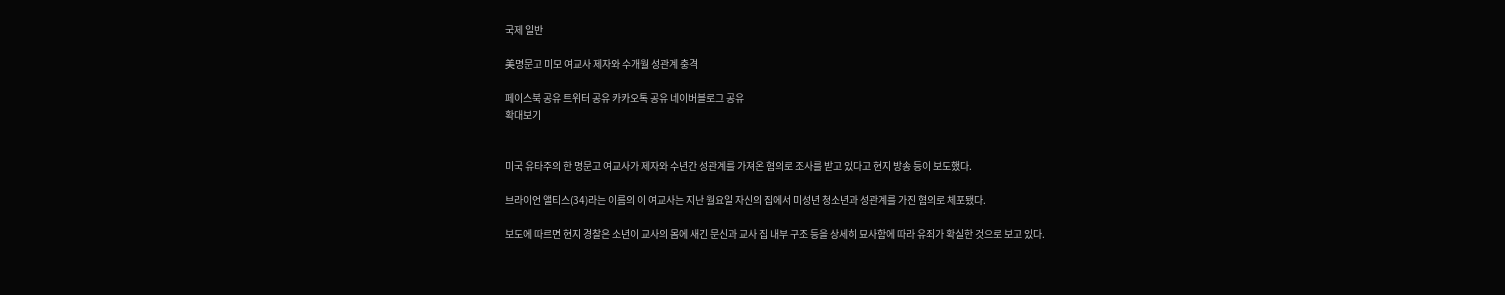국제 일반

美명문고 미모 여교사 제자와 수개월 성관계 충격

페이스북 공유 트위터 공유 카카오톡 공유 네이버블로그 공유
확대보기


미국 유타주의 한 명문고 여교사가 제자와 수년간 성관계를 가져온 혐의로 조사를 받고 있다고 현지 방송 등이 보도했다.

브라이언 앨티스(34)라는 이름의 이 여교사는 지난 월요일 자신의 집에서 미성년 청소년과 성관계를 가진 혐의로 체포됐다.

보도에 따르면 현지 경찰은 소년이 교사의 몸에 새긴 문신과 교사 집 내부 구조 등을 상세히 묘사함에 따라 유죄가 확실한 것으로 보고 있다.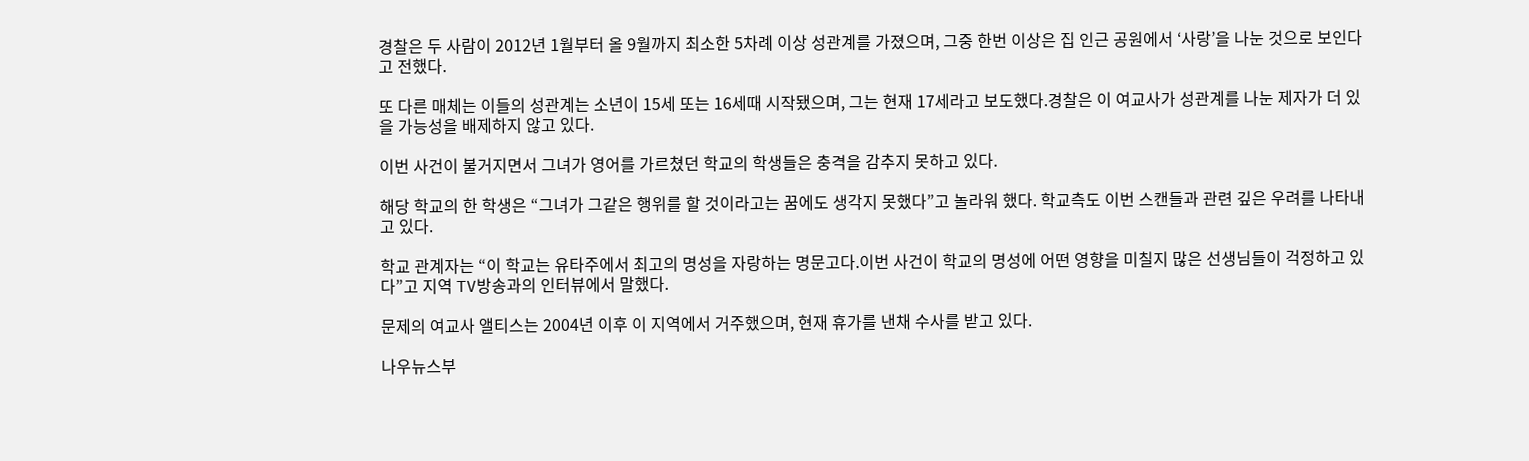경찰은 두 사람이 2012년 1월부터 올 9월까지 최소한 5차례 이상 성관계를 가졌으며, 그중 한번 이상은 집 인근 공원에서 ‘사랑’을 나눈 것으로 보인다고 전했다.

또 다른 매체는 이들의 성관계는 소년이 15세 또는 16세때 시작됐으며, 그는 현재 17세라고 보도했다.경찰은 이 여교사가 성관계를 나눈 제자가 더 있을 가능성을 배제하지 않고 있다.

이번 사건이 불거지면서 그녀가 영어를 가르쳤던 학교의 학생들은 충격을 감추지 못하고 있다.

해당 학교의 한 학생은 “그녀가 그같은 행위를 할 것이라고는 꿈에도 생각지 못했다”고 놀라워 했다. 학교측도 이번 스캔들과 관련 깊은 우려를 나타내고 있다.

학교 관계자는 “이 학교는 유타주에서 최고의 명성을 자랑하는 명문고다.이번 사건이 학교의 명성에 어떤 영향을 미칠지 많은 선생님들이 걱정하고 있다”고 지역 TV방송과의 인터뷰에서 말했다.

문제의 여교사 앨티스는 2004년 이후 이 지역에서 거주했으며, 현재 휴가를 낸채 수사를 받고 있다.

나우뉴스부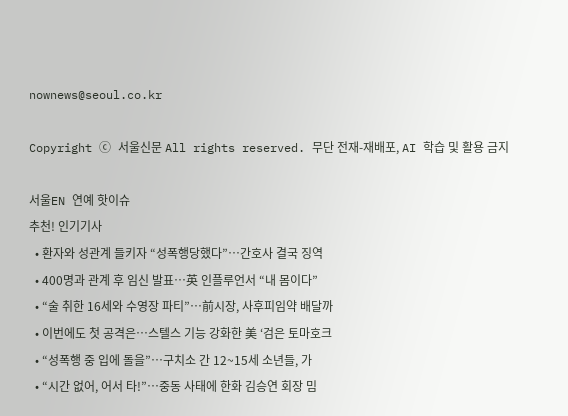nownews@seoul.co.kr

Copyright ⓒ 서울신문 All rights reserved. 무단 전재-재배포, AI 학습 및 활용 금지

서울EN 연예 핫이슈
추천! 인기기사
  • 환자와 성관계 들키자 “성폭행당했다”…간호사 결국 징역
  • 400명과 관계 후 임신 발표…英 인플루언서 “내 몸이다”
  • “술 취한 16세와 수영장 파티”…前시장, 사후피임약 배달까
  • 이번에도 첫 공격은…스텔스 기능 강화한 美 ‘검은 토마호크
  • “성폭행 중 입에 돌을”…구치소 간 12~15세 소년들, 가
  • “시간 없어, 어서 타!”…중동 사태에 한화 김승연 회장 밈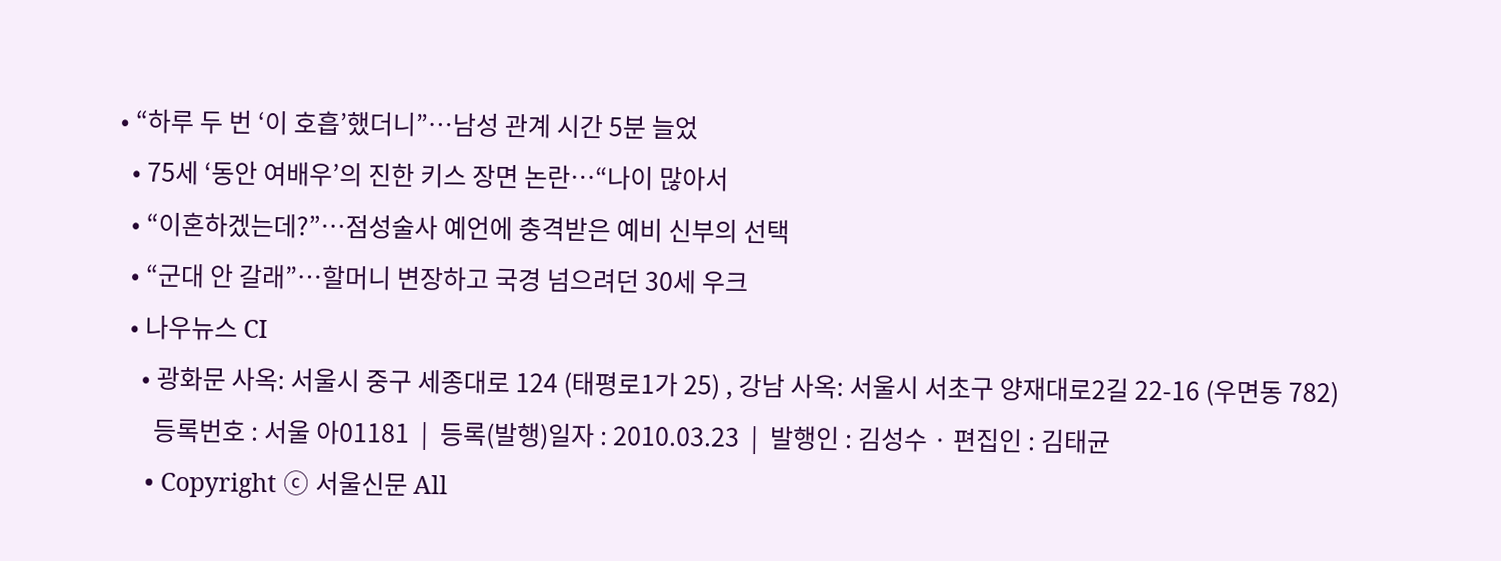• “하루 두 번 ‘이 호흡’했더니”…남성 관계 시간 5분 늘었
  • 75세 ‘동안 여배우’의 진한 키스 장면 논란…“나이 많아서
  • “이혼하겠는데?”…점성술사 예언에 충격받은 예비 신부의 선택
  • “군대 안 갈래”…할머니 변장하고 국경 넘으려던 30세 우크
  • 나우뉴스 CI
    • 광화문 사옥: 서울시 중구 세종대로 124 (태평로1가 25) , 강남 사옥: 서울시 서초구 양재대로2길 22-16 (우면동 782)
      등록번호 : 서울 아01181  |  등록(발행)일자 : 2010.03.23  |  발행인 : 김성수 · 편집인 : 김태균
    • Copyright ⓒ 서울신문 All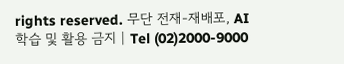rights reserved. 무단 전재-재배포, AI 학습 및 활용 금지 | Tel (02)2000-9000